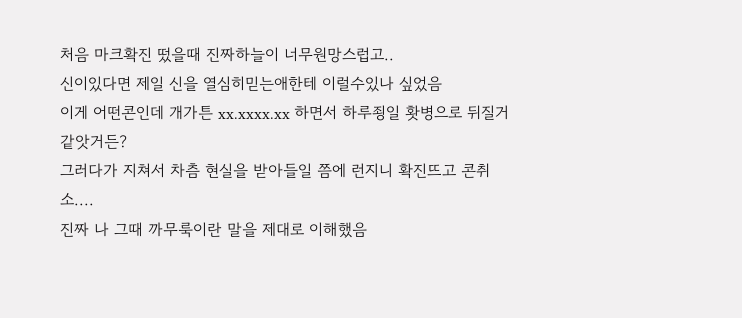처음 마크확진 떴을때 진짜하늘이 너무원망스럽고..
신이있다면 제일 신을 열심히믿는애한테 이럴수있나 싶었음
이게 어떤콘인데 개가튼 xx.xxxx.xx 하면서 하루죙일 홧병으로 뒤질거 같앗거든?
그러다가 지쳐서 차츰 현실을 받아들일 쯤에 런지니 확진뜨고 콘취소....
진짜 나 그때 까무룩이란 말을 제대로 이해했음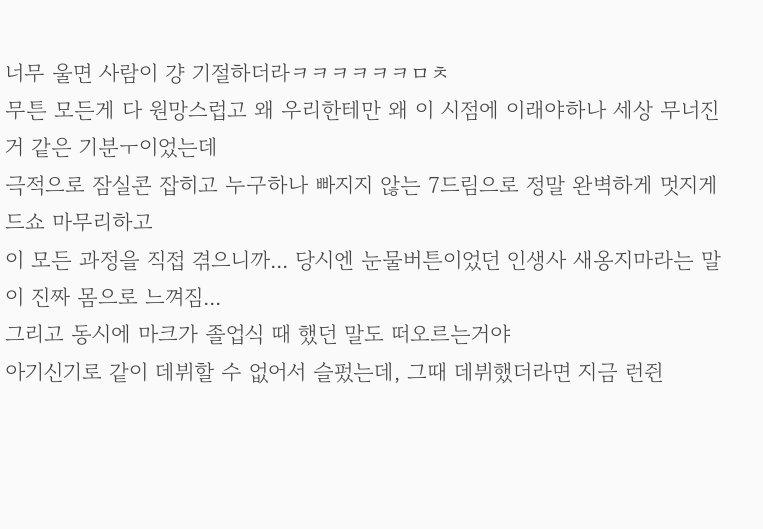너무 울면 사람이 걍 기절하더라ㅋㅋㅋㅋㅋㅋㅁㅊ
무튼 모든게 다 원망스럽고 왜 우리한테만 왜 이 시점에 이래야하나 세상 무너진거 같은 기분ㅜ이었는데
극적으로 잠실콘 잡히고 누구하나 빠지지 않는 7드림으로 정말 완벽하게 멋지게 드쇼 마무리하고
이 모든 과정을 직접 겪으니까... 당시엔 눈물버튼이었던 인생사 새옹지마라는 말이 진짜 몸으로 느껴짐...
그리고 동시에 마크가 졸업식 때 했던 말도 떠오르는거야
아기신기로 같이 데뷔할 수 없어서 슬펐는데, 그때 데뷔했더라면 지금 런쥔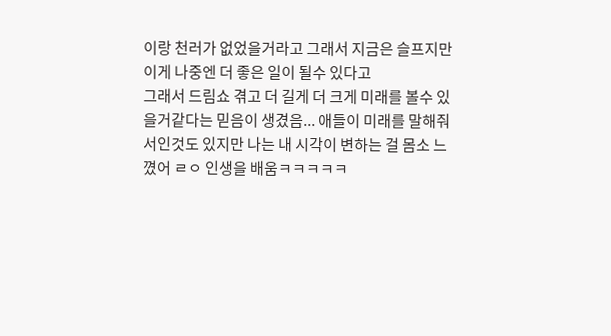이랑 천러가 없었을거라고 그래서 지금은 슬프지만 이게 나중엔 더 좋은 일이 될수 있다고
그래서 드림쇼 겪고 더 길게 더 크게 미래를 볼수 있을거같다는 믿음이 생겼음... 애들이 미래를 말해줘서인것도 있지만 나는 내 시각이 변하는 걸 몸소 느꼈어 ㄹㅇ 인생을 배움ㅋㅋㅋㅋㅋ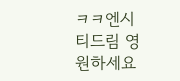ㅋㅋ엔시티드림 영원하세요